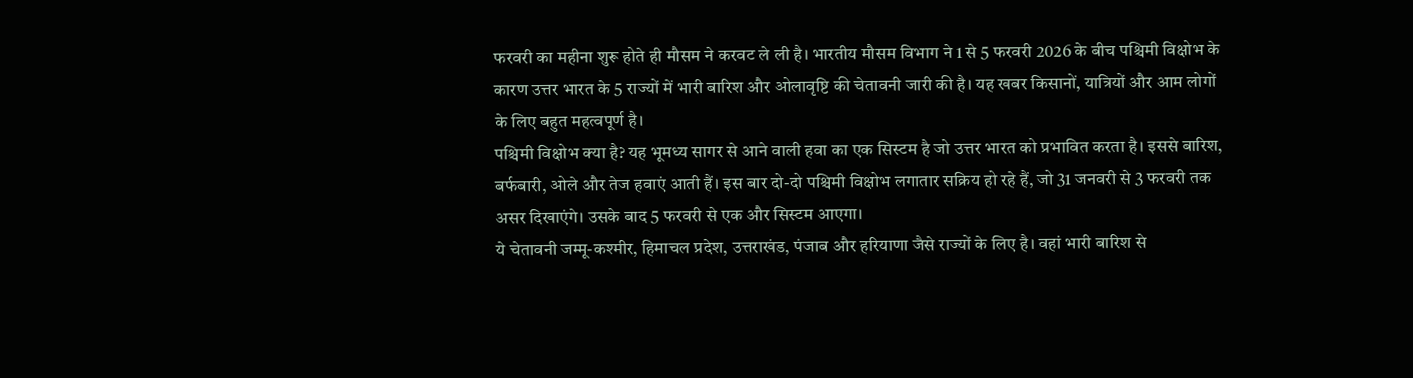फरवरी का महीना शुरू होते ही मौसम ने करवट ले ली है। भारतीय मौसम विभाग ने 1 से 5 फरवरी 2026 के बीच पश्चिमी विक्षोभ के कारण उत्तर भारत के 5 राज्यों में भारी बारिश और ओलावृष्टि की चेतावनी जारी की है। यह खबर किसानों, यात्रियों और आम लोगों के लिए बहुत महत्वपूर्ण है।
पश्चिमी विक्षोभ क्या है? यह भूमध्य सागर से आने वाली हवा का एक सिस्टम है जो उत्तर भारत को प्रभावित करता है। इससे बारिश, बर्फबारी, ओले और तेज हवाएं आती हैं। इस बार दो-दो पश्चिमी विक्षोभ लगातार सक्रिय हो रहे हैं, जो 31 जनवरी से 3 फरवरी तक असर दिखाएंगे। उसके बाद 5 फरवरी से एक और सिस्टम आएगा।
ये चेतावनी जम्मू-कश्मीर, हिमाचल प्रदेश, उत्तराखंड, पंजाब और हरियाणा जैसे राज्यों के लिए है। वहां भारी बारिश से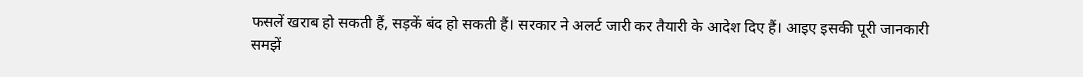फसलें खराब हो सकती हैं, सड़कें बंद हो सकती हैं। सरकार ने अलर्ट जारी कर तैयारी के आदेश दिए हैं। आइए इसकी पूरी जानकारी समझें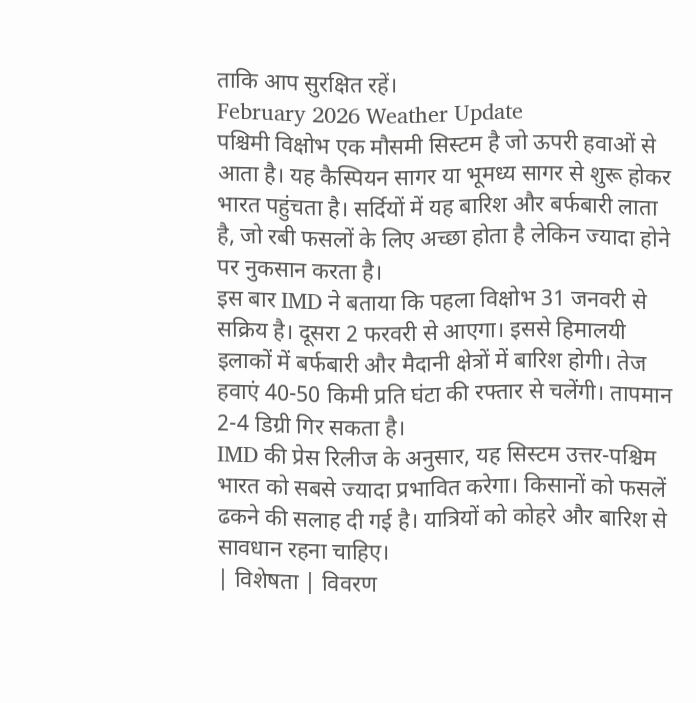ताकि आप सुरक्षित रहें।
February 2026 Weather Update
पश्चिमी विक्षोभ एक मौसमी सिस्टम है जो ऊपरी हवाओं से आता है। यह कैस्पियन सागर या भूमध्य सागर से शुरू होकर भारत पहुंचता है। सर्दियों में यह बारिश और बर्फबारी लाता है, जो रबी फसलों के लिए अच्छा होता है लेकिन ज्यादा होने पर नुकसान करता है।
इस बार IMD ने बताया कि पहला विक्षोभ 31 जनवरी से सक्रिय है। दूसरा 2 फरवरी से आएगा। इससे हिमालयी इलाकों में बर्फबारी और मैदानी क्षेत्रों में बारिश होगी। तेज हवाएं 40-50 किमी प्रति घंटा की रफ्तार से चलेंगी। तापमान 2-4 डिग्री गिर सकता है।
IMD की प्रेस रिलीज के अनुसार, यह सिस्टम उत्तर-पश्चिम भारत को सबसे ज्यादा प्रभावित करेगा। किसानों को फसलें ढकने की सलाह दी गई है। यात्रियों को कोहरे और बारिश से सावधान रहना चाहिए।
| विशेषता | विवरण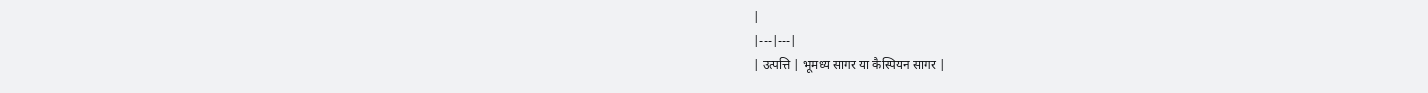|
|---|---|
| उत्पत्ति | भूमध्य सागर या कैस्पियन सागर |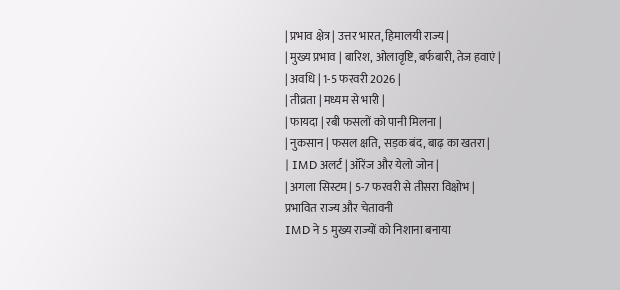| प्रभाव क्षेत्र | उत्तर भारत, हिमालयी राज्य |
| मुख्य प्रभाव | बारिश, ओलावृष्टि, बर्फबारी, तेज हवाएं |
| अवधि | 1-5 फरवरी 2026 |
| तीव्रता | मध्यम से भारी |
| फायदा | रबी फसलों को पानी मिलना |
| नुकसान | फसल क्षति, सड़क बंद, बाढ़ का खतरा |
| IMD अलर्ट | ऑरेंज और येलो जोन |
| अगला सिस्टम | 5-7 फरवरी से तीसरा विक्षोभ |
प्रभावित राज्य और चेतावनी
IMD ने 5 मुख्य राज्यों को निशाना बनाया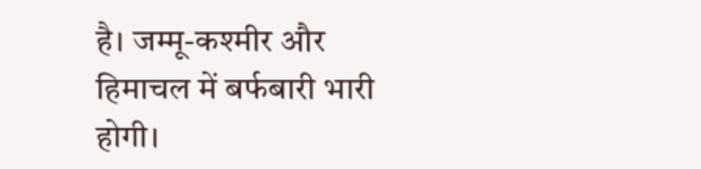है। जम्मू-कश्मीर और हिमाचल में बर्फबारी भारी होगी।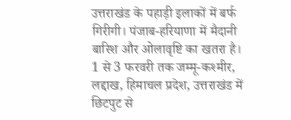उत्तराखंड के पहाड़ी इलाकों में बर्फ गिरीगी। पंजाब-हरियाणा में मैदानी बारिश और ओलावृष्टि का खतरा है।
1 से 3 फरवरी तक जम्मू-कश्मीर, लद्दाख, हिमाचल प्रदेश, उत्तराखंड में छिटपुट से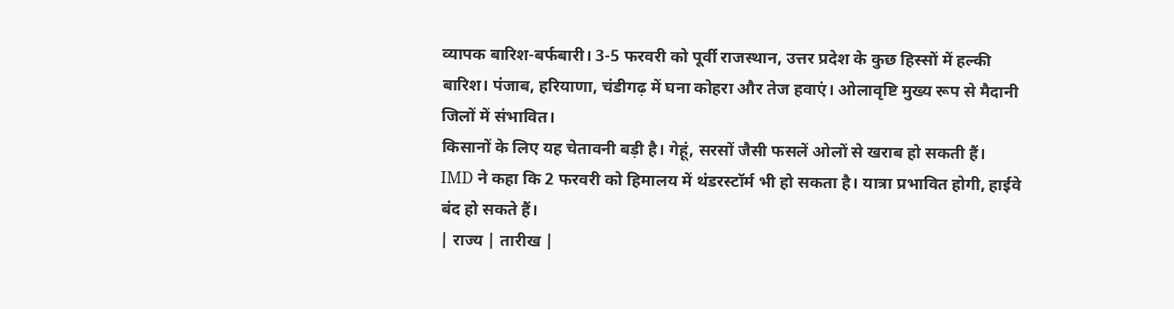व्यापक बारिश-बर्फबारी। 3-5 फरवरी को पूर्वी राजस्थान, उत्तर प्रदेश के कुछ हिस्सों में हल्की बारिश। पंजाब, हरियाणा, चंडीगढ़ में घना कोहरा और तेज हवाएं। ओलावृष्टि मुख्य रूप से मैदानी जिलों में संभावित।
किसानों के लिए यह चेतावनी बड़ी है। गेहूं, सरसों जैसी फसलें ओलों से खराब हो सकती हैं। IMD ने कहा कि 2 फरवरी को हिमालय में थंडरस्टॉर्म भी हो सकता है। यात्रा प्रभावित होगी, हाईवे बंद हो सकते हैं।
| राज्य | तारीख |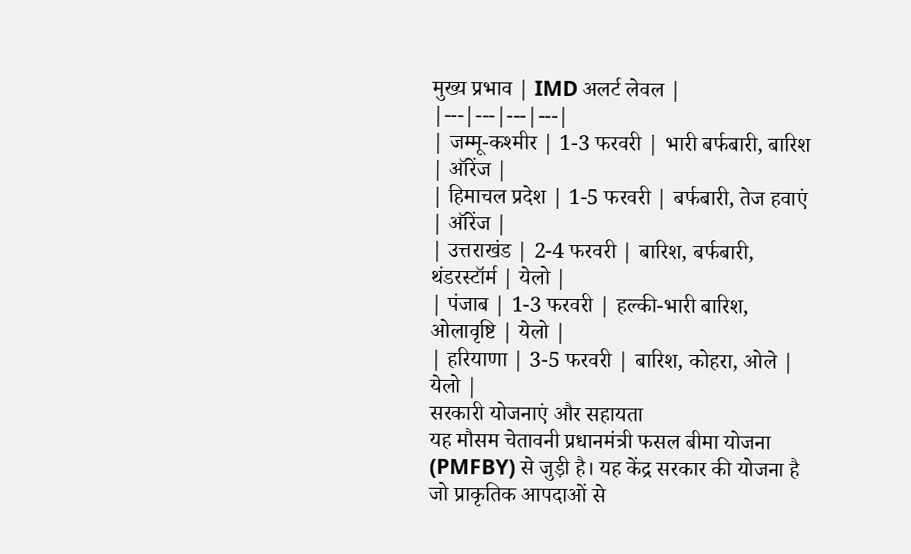मुख्य प्रभाव | IMD अलर्ट लेवल |
|---|---|---|---|
| जम्मू-कश्मीर | 1-3 फरवरी | भारी बर्फबारी, बारिश | ऑरेंज |
| हिमाचल प्रदेश | 1-5 फरवरी | बर्फबारी, तेज हवाएं | ऑरेंज |
| उत्तराखंड | 2-4 फरवरी | बारिश, बर्फबारी, थंडरस्टॉर्म | येलो |
| पंजाब | 1-3 फरवरी | हल्की-भारी बारिश, ओलावृष्टि | येलो |
| हरियाणा | 3-5 फरवरी | बारिश, कोहरा, ओले | येलो |
सरकारी योजनाएं और सहायता
यह मौसम चेतावनी प्रधानमंत्री फसल बीमा योजना (PMFBY) से जुड़ी है। यह केंद्र सरकार की योजना है जो प्राकृतिक आपदाओं से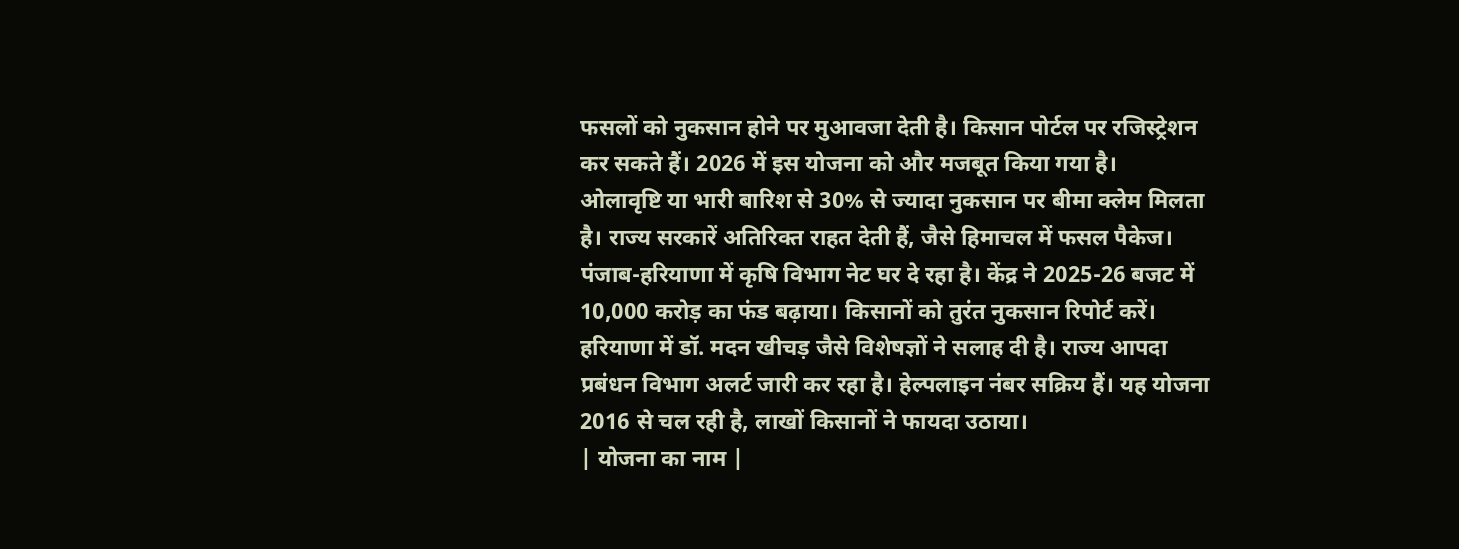फसलों को नुकसान होने पर मुआवजा देती है। किसान पोर्टल पर रजिस्ट्रेशन कर सकते हैं। 2026 में इस योजना को और मजबूत किया गया है।
ओलावृष्टि या भारी बारिश से 30% से ज्यादा नुकसान पर बीमा क्लेम मिलता है। राज्य सरकारें अतिरिक्त राहत देती हैं, जैसे हिमाचल में फसल पैकेज। पंजाब-हरियाणा में कृषि विभाग नेट घर दे रहा है। केंद्र ने 2025-26 बजट में 10,000 करोड़ का फंड बढ़ाया। किसानों को तुरंत नुकसान रिपोर्ट करें।
हरियाणा में डॉ. मदन खीचड़ जैसे विशेषज्ञों ने सलाह दी है। राज्य आपदा प्रबंधन विभाग अलर्ट जारी कर रहा है। हेल्पलाइन नंबर सक्रिय हैं। यह योजना 2016 से चल रही है, लाखों किसानों ने फायदा उठाया।
| योजना का नाम |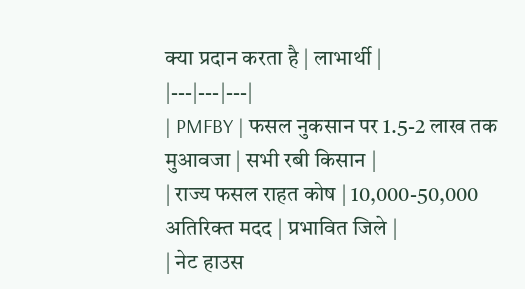क्या प्रदान करता है | लाभार्थी |
|---|---|---|
| PMFBY | फसल नुकसान पर 1.5-2 लाख तक मुआवजा | सभी रबी किसान |
| राज्य फसल राहत कोष | 10,000-50,000 अतिरिक्त मदद | प्रभावित जिले |
| नेट हाउस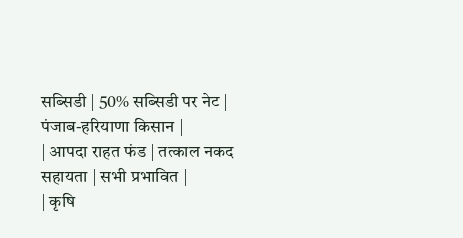सब्सिडी | 50% सब्सिडी पर नेट | पंजाब-हरियाणा किसान |
| आपदा राहत फंड | तत्काल नकद सहायता | सभी प्रभावित |
| कृषि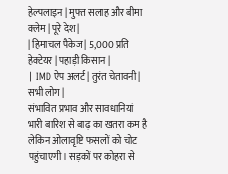हेल्पलाइन | मुफ्त सलाह और बीमा क्लेम | पूरे देश |
| हिमाचल पैकेज | 5,000 प्रति हेक्टेयर | पहाड़ी किसान |
| IMD ऐप अलर्ट | तुरंत चेतावनी | सभी लोग |
संभावित प्रभाव और सावधानियां
भारी बारिश से बाढ़ का खतरा कम है लेकिन ओलावृष्टि फसलों को चोट पहुंचाएगी। सड़कों पर कोहरा से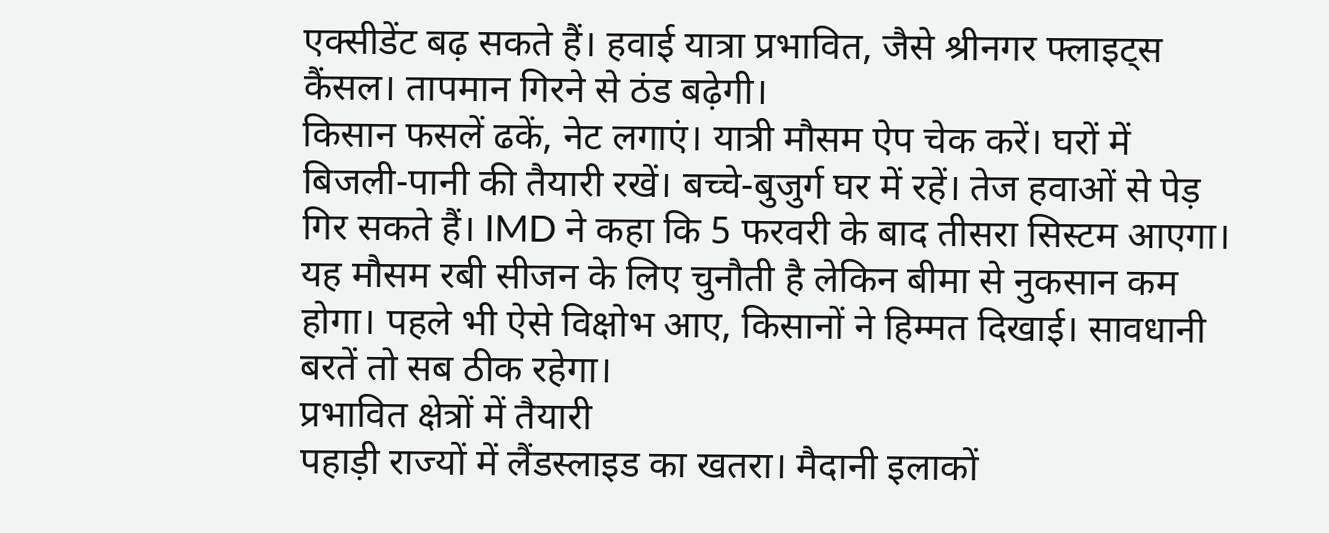एक्सीडेंट बढ़ सकते हैं। हवाई यात्रा प्रभावित, जैसे श्रीनगर फ्लाइट्स कैंसल। तापमान गिरने से ठंड बढ़ेगी।
किसान फसलें ढकें, नेट लगाएं। यात्री मौसम ऐप चेक करें। घरों में बिजली-पानी की तैयारी रखें। बच्चे-बुजुर्ग घर में रहें। तेज हवाओं से पेड़ गिर सकते हैं। IMD ने कहा कि 5 फरवरी के बाद तीसरा सिस्टम आएगा।
यह मौसम रबी सीजन के लिए चुनौती है लेकिन बीमा से नुकसान कम होगा। पहले भी ऐसे विक्षोभ आए, किसानों ने हिम्मत दिखाई। सावधानी बरतें तो सब ठीक रहेगा।
प्रभावित क्षेत्रों में तैयारी
पहाड़ी राज्यों में लैंडस्लाइड का खतरा। मैदानी इलाकों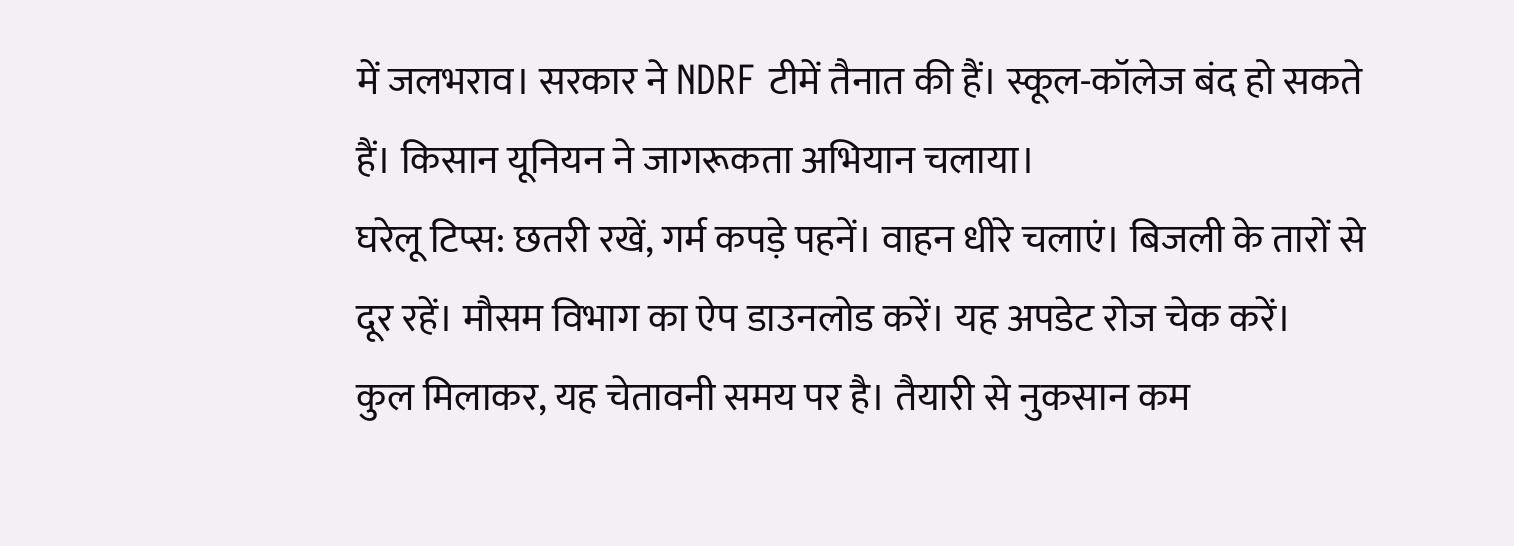में जलभराव। सरकार ने NDRF टीमें तैनात की हैं। स्कूल-कॉलेज बंद हो सकते हैं। किसान यूनियन ने जागरूकता अभियान चलाया।
घरेलू टिप्स: छतरी रखें, गर्म कपड़े पहनें। वाहन धीरे चलाएं। बिजली के तारों से दूर रहें। मौसम विभाग का ऐप डाउनलोड करें। यह अपडेट रोज चेक करें।
कुल मिलाकर, यह चेतावनी समय पर है। तैयारी से नुकसान कम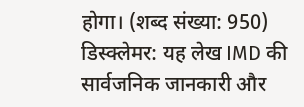होगा। (शब्द संख्या: 950)
डिस्क्लेमर: यह लेख IMD की सार्वजनिक जानकारी और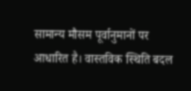सामान्य मौसम पूर्वानुमानों पर आधारित है। वास्तविक स्थिति बदल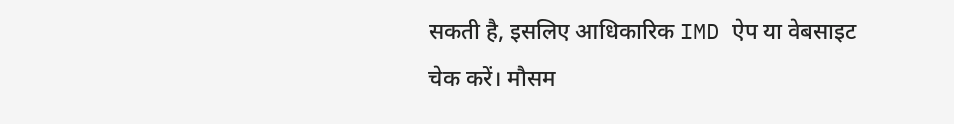सकती है, इसलिए आधिकारिक IMD ऐप या वेबसाइट चेक करें। मौसम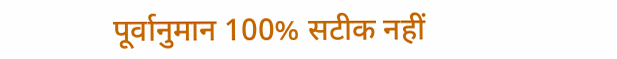पूर्वानुमान 100% सटीक नहीं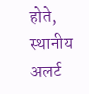होते, स्थानीय अलर्ट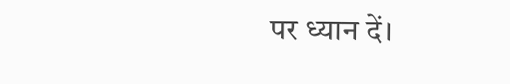पर ध्यान दें।